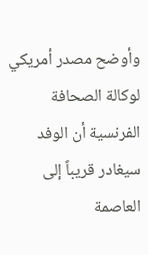وأوضح مصدر أمريكي لوكالة الصحافة الفرنسية أن الوفد سيغادر قريباً إلى العاصمة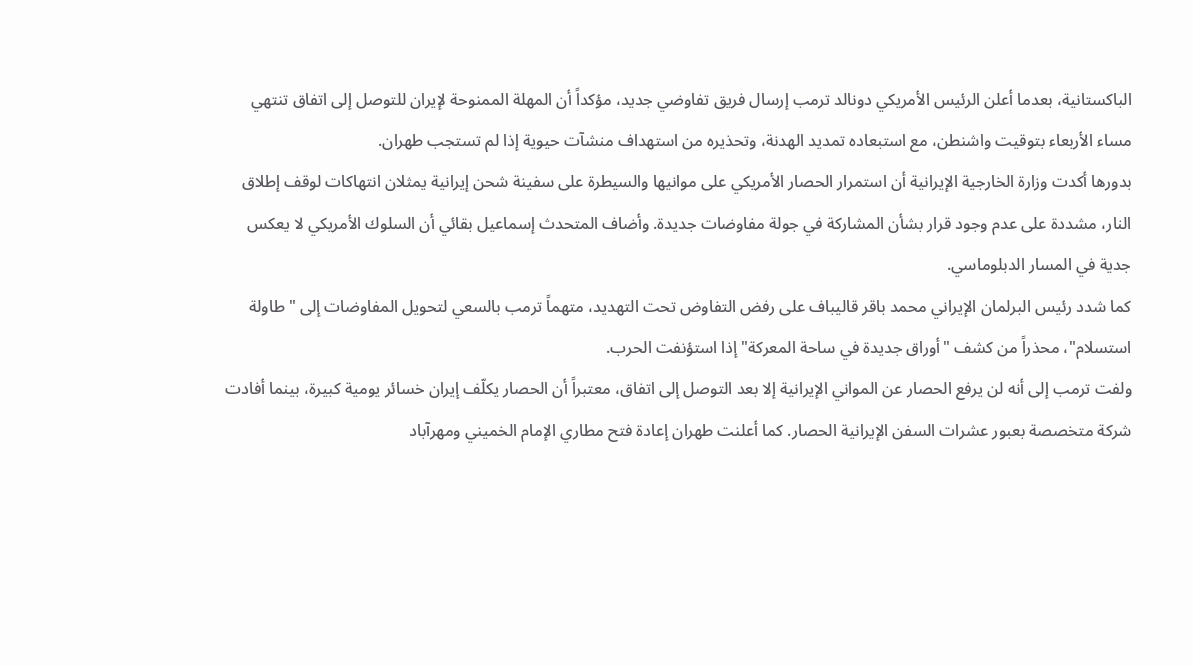الباكستانية، بعدما أعلن الرئيس الأمريكي دونالد ترمب إرسال فريق تفاوضي جديد، مؤكداً أن المهلة الممنوحة لإيران للتوصل إلى اتفاق تنتهي مساء الأربعاء بتوقيت واشنطن، مع استبعاده تمديد الهدنة، وتحذيره من استهداف منشآت حيوية إذا لم تستجب طهران.
بدورها أكدت وزارة الخارجية الإيرانية أن استمرار الحصار الأمريكي على موانيها والسيطرة على سفينة شحن إيرانية يمثلان انتهاكات لوقف إطلاق النار، مشددة على عدم وجود قرار بشأن المشاركة في جولة مفاوضات جديدة. وأضاف المتحدث إسماعيل بقائي أن السلوك الأمريكي لا يعكس جدية في المسار الدبلوماسي.
كما شدد رئيس البرلمان الإيراني محمد باقر قاليباف على رفض التفاوض تحت التهديد، متهماً ترمب بالسعي لتحويل المفاوضات إلى "طاولة استسلام"، محذراً من كشف "أوراق جديدة في ساحة المعركة" إذا استؤنفت الحرب.
ولفت ترمب إلى أنه لن يرفع الحصار عن المواني الإيرانية إلا بعد التوصل إلى اتفاق، معتبراً أن الحصار يكلّف إيران خسائر يومية كبيرة، بينما أفادت شركة متخصصة بعبور عشرات السفن الإيرانية الحصار. كما أعلنت طهران إعادة فتح مطاري الإمام الخميني ومهرآباد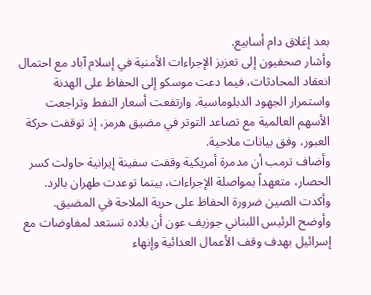بعد إغلاق دام أسابيع.
وأشار صحفيون إلى تعزيز الإجراءات الأمنية في إسلام آباد مع احتمال انعقاد المحادثات، فيما دعت موسكو إلى الحفاظ على الهدنة واستمرار الجهود الدبلوماسية. وارتفعت أسعار النفط وتراجعت الأسهم العالمية مع تصاعد التوتر في مضيق هرمز، إذ توقفت حركة العبور، وفق بيانات ملاحية.
وأضاف ترمب أن مدمرة أمريكية وقفت سفينة إيرانية حاولت كسر الحصار، متعهداً بمواصلة الإجراءات، بينما توعدت طهران بالرد. وأكدت الصين ضرورة الحفاظ على حرية الملاحة في المضيق.
وأوضح الرئيس اللبناني جوزيف عون أن بلاده تستعد لمفاوضات مع إسرائيل بهدف وقف الأعمال العدائية وإنهاء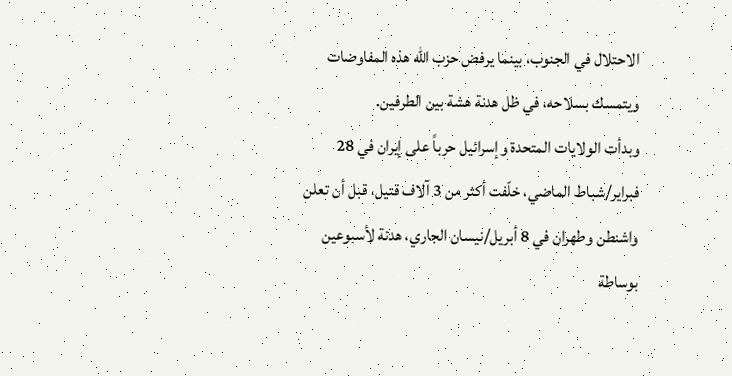الاحتلال في الجنوب، بينما يرفض حزب الله هذه المفاوضات ويتمسك بسلاحه، في ظل هدنة هشة بين الطرفين.
وبدأت الولايات المتحدة وإسرائيل حرباً على إيران في 28 فبراير/شباط الماضي، خلّفت أكثر من 3 آلاف قتيل، قبل أن تعلن واشنطن وطهران في 8 أبريل/نيسان الجاري، هدنة لأسبوعين بوساطة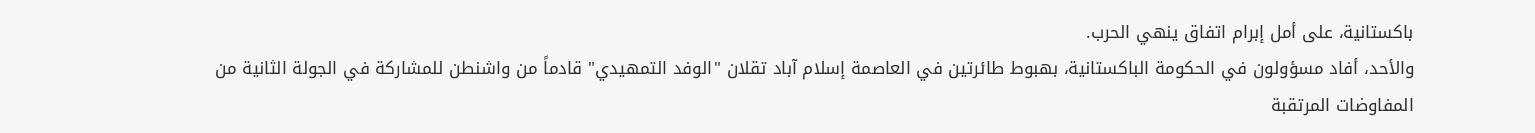باكستانية، على أمل إبرام اتفاق ينهي الحرب.
والأحد، أفاد مسؤولون في الحكومة الباكستانية، بهبوط طائرتين في العاصمة إسلام آباد تقلان "الوفد التمهيدي" قادماً من واشنطن للمشاركة في الجولة الثانية من المفاوضات المرتقبة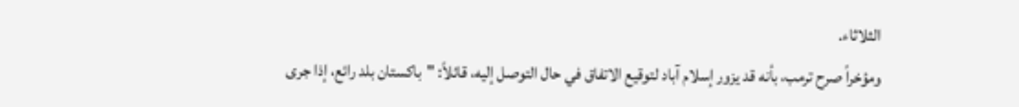الثلاثاء.
ومؤخراً صرح ترمب، بأنه قد يزور إسلام آباد لتوقيع الاتفاق في حال التوصل إليه، قائلاً: "باكستان بلد رائع، إذا جرى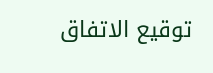توقيع الاتفاق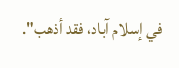في إسلام آباد، فقد أذهب".